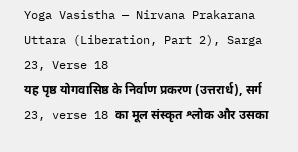Yoga Vasistha — Nirvana Prakarana Uttara (Liberation, Part 2), Sarga 23, Verse 18
यह पृष्ठ योगवासिष्ठ के निर्वाण प्रकरण (उत्तरार्ध), सर्ग 23, verse 18 का मूल संस्कृत श्लोक और उसका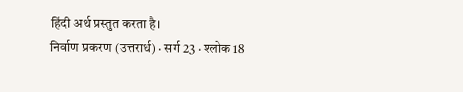हिंदी अर्थ प्रस्तुत करता है।
निर्वाण प्रकरण (उत्तरार्ध) · सर्ग 23 · श्लोक 18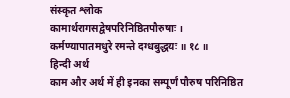संस्कृत श्लोक
कामार्थरागसद्वेषपरिनिष्ठितपौरुषाः ।
कर्मण्यापातमधुरे रमन्ते दग्धबुद्धयः ॥ १८ ॥
हिन्दी अर्थ
काम और अर्थ में ही इनका सम्पूर्णं पौरुष परिनिष्ठित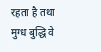रहता है तथा मुग्ध बुद्धि वे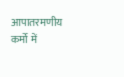आपातरमणीय कर्मो में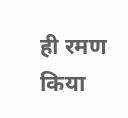ही रमण किया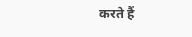करते हैं